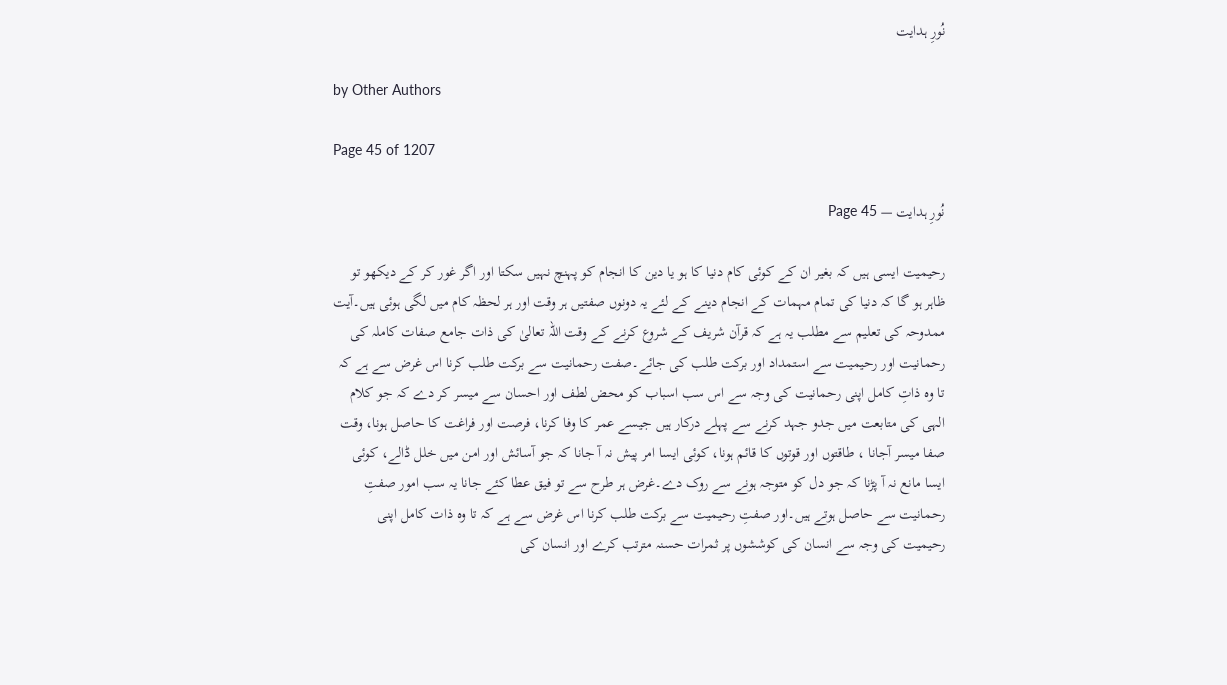نُورِ ہدایت

by Other Authors

Page 45 of 1207

نُورِ ہدایت — Page 45

رحیمیت ایسی ہیں کہ بغیر ان کے کوئی کام دنیا کا ہو یا دین کا انجام کو پہنچ نہیں سکتا اور اگر غور کر کے دیکھو تو ظاہر ہو گا کہ دنیا کی تمام مہمات کے انجام دینے کے لئے یہ دونوں صفتیں ہر وقت اور ہر لحظہ کام میں لگی ہوئی ہیں۔آیت ممدوحہ کی تعلیم سے مطلب یہ ہے کہ قرآن شریف کے شروع کرنے کے وقت اللہ تعالیٰ کی ذات جامع صفات کاملہ کی رحمانیت اور رحیمیت سے استمداد اور برکت طلب کی جائے۔صفت رحمانیت سے برکت طلب کرنا اس غرض سے ہے کہ تا وہ ذاتِ کامل اپنی رحمانیت کی وجہ سے اس سب اسباب کو محض لطف اور احسان سے میسر کر دے کہ جو کلام الہی کی متابعت میں جدو جہد کرنے سے پہلے درکار ہیں جیسے عمر کا وفا کرنا، فرصت اور فراغت کا حاصل ہونا، وقت صفا میسر آجانا ، طاقتوں اور قوتوں کا قائم ہونا، کوئی ایسا امر پیش نہ آ جانا کہ جو آسائش اور امن میں خلل ڈالے، کوئی ایسا مانع نہ آ پڑنا کہ جو دل کو متوجہ ہونے سے روک دے۔غرض ہر طرح سے تو فیق عطا کئے جانا یہ سب امور صفتِ رحمانیت سے حاصل ہوتے ہیں۔اور صفتِ رحیمیت سے برکت طلب کرنا اس غرض سے ہے کہ تا وہ ذات کامل اپنی رحیمیت کی وجہ سے انسان کی کوششوں پر ثمرات حسنہ مترتب کرے اور انسان کی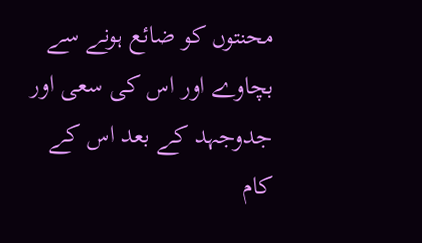محنتوں کو ضائع ہونے سے بچاوے اور اس کی سعی اور جدوجہد کے بعد اس کے کام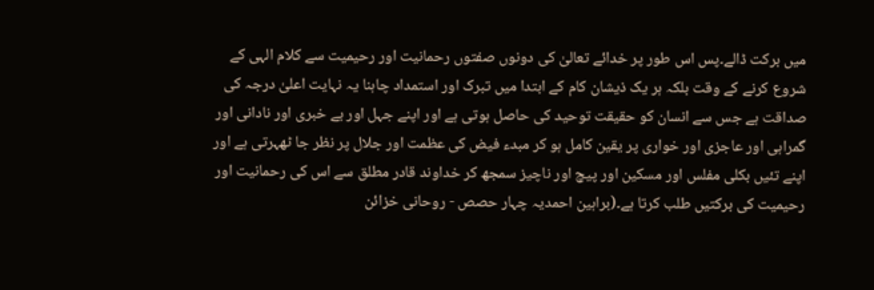میں برکت ڈالے۔پس اس طور پر خدائے تعالیٰ کی دونوں صفتوں رحمانیت اور رحیمیت سے کلام الہی کے شروع کرنے کے وقت بلکہ ہر یک ذیشان کام کے ابتدا میں تبرک اور استمداد چاہنا یہ نہایت اعلیٰ درجہ کی صداقت ہے جس سے انسان کو حقیقت توحید کی حاصل ہوتی ہے اور اپنے جہل اور بے خبری اور نادانی اور گمراہی اور عاجزی اور خواری پر یقین کامل ہو کر مبدء فیض کی عظمت اور جلال پر نظر جا ٹھہرتی ہے اور اپنے تئیں بکلی مفلس اور مسکین اور پیچ اور ناچیز سمجھ کر خداوند قادر مطلق سے اس کی رحمانیت اور رحیمیت کی برکتیں طلب کرتا ہے۔(براہین احمدیہ چہار حصص - روحانی خزائن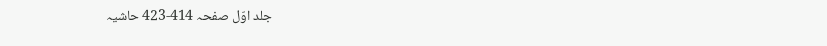جلد اوّل صفحہ 414-423 حاشیہ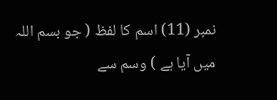نمبر (11) اسم کا لفظ ( جو بسم اللہ میں آیا ہے ) وسم سے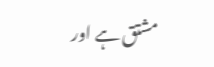مشتق ہے اور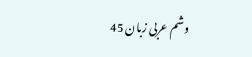وشم عربی زبان 45